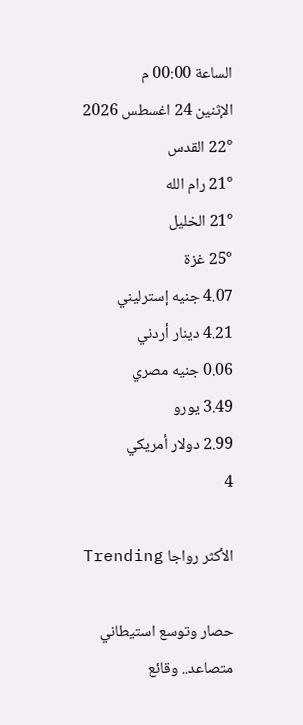الساعة 00:00 م
الإثنين 24 اغسطس 2026
22° القدس
21° رام الله
21° الخليل
25° غزة
4.07 جنيه إسترليني
4.21 دينار أردني
0.06 جنيه مصري
3.49 يورو
2.99 دولار أمريكي
4

الأكثر رواجا Trending

حصار وتوسع استيطاني متصاعد.. وقائع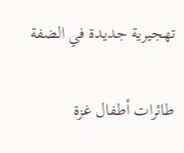تهجيرية جديدة في الضفة

طائرات أطفال غزة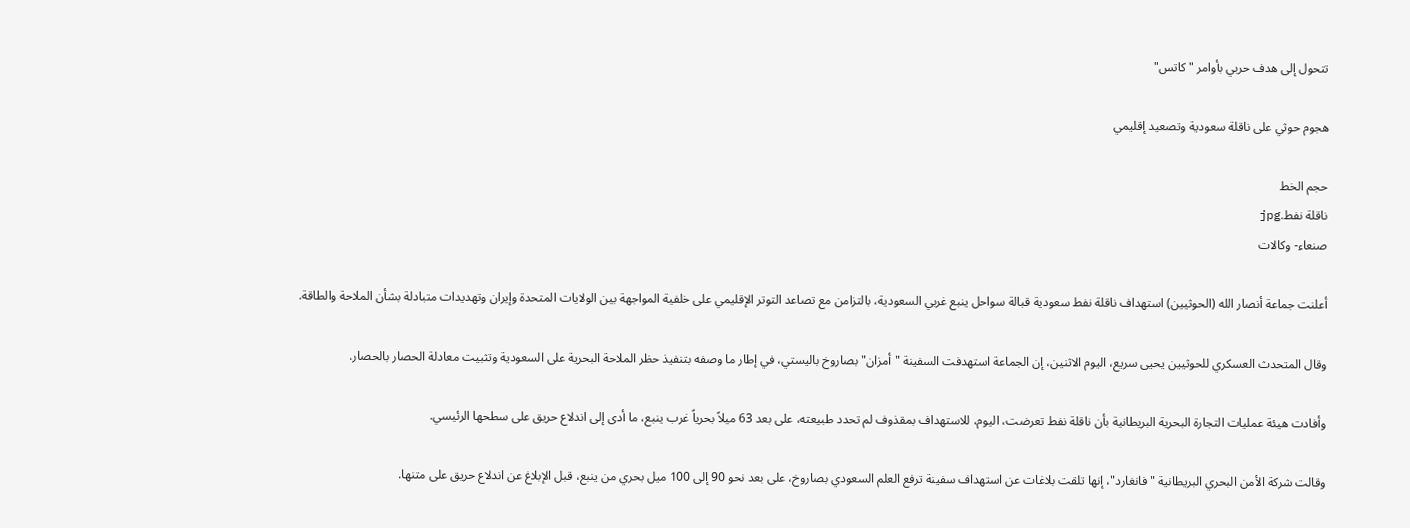تتحول إلى هدف حربي بأوامر "كاتس"

هجوم حوثي على ناقلة سعودية وتصعيد إقليمي

حجم الخط
ناقلة نفط.jpg
صنعاء- وكالات

أعلنت جماعة أنصار الله (الحوثيين) استهداف ناقلة نفط سعودية قبالة سواحل ينبع غربي السعودية، بالتزامن مع تصاعد التوتر الإقليمي على خلفية المواجهة بين الولايات المتحدة وإيران وتهديدات متبادلة بشأن الملاحة والطاقة.

وقال المتحدث العسكري للحوثيين يحيى سريع، اليوم الاثنين، إن الجماعة استهدفت السفينة "أمزان" بصاروخ باليستي، في إطار ما وصفه بتنفيذ حظر الملاحة البحرية على السعودية وتثبيت معادلة الحصار بالحصار.

وأفادت هيئة عمليات التجارة البحرية البريطانية بأن ناقلة نفط تعرضت، اليوم، للاستهداف بمقذوف لم تحدد طبيعته، على بعد 63 ميلاً بحرياً غرب ينبع، ما أدى إلى اندلاع حريق على سطحها الرئيسي.

وقالت شركة الأمن البحري البريطانية "فانغارد"، إنها تلقت بلاغات عن استهداف سفينة ترفع العلم السعودي بصاروخ، على بعد نحو 90 إلى 100 ميل بحري من ينبع، قبل الإبلاغ عن اندلاع حريق على متنها.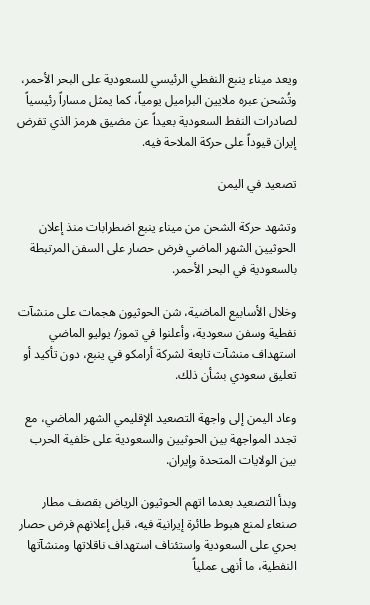ويعد ميناء ينبع النفطي الرئيسي للسعودية على البحر الأحمر، وتُشحن عبره ملايين البراميل يومياً، كما يمثل مساراً رئيسياً لصادرات النفط السعودية بعيداً عن مضيق هرمز الذي تفرض إيران قيوداً على حركة الملاحة فيه.

تصعيد في اليمن

وتشهد حركة الشحن من ميناء ينبع اضطرابات منذ إعلان الحوثيين الشهر الماضي فرض حصار على السفن المرتبطة بالسعودية في البحر الأحمر.

وخلال الأسابيع الماضية، شن الحوثيون هجمات على منشآت نفطية وسفن سعودية، وأعلنوا في تموز/ يوليو الماضي استهداف منشآت تابعة لشركة أرامكو في ينبع، دون تأكيد أو تعليق سعودي بشأن ذلك.

وعاد اليمن إلى واجهة التصعيد الإقليمي الشهر الماضي، مع تجدد المواجهة بين الحوثيين والسعودية على خلفية الحرب بين الولايات المتحدة وإيران.

وبدأ التصعيد بعدما اتهم الحوثيون الرياض بقصف مطار صنعاء لمنع هبوط طائرة إيرانية فيه، قبل إعلانهم فرض حصار بحري على السعودية واستئناف استهداف ناقلاتها ومنشآتها النفطية، ما أنهى عملياً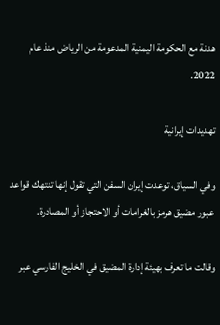هدنة مع الحكومة اليمنية المدعومة من الرياض منذ عام 2022.

تهديدات إيرانية

وفي السياق، توعدت إيران السفن التي تقول إنها تنتهك قواعد عبور مضيق هرمز بالغرامات أو الاحتجاز أو المصادرة.

وقالت ما تعرف بهيئة إدارة المضيق في الخليج الفارسي عبر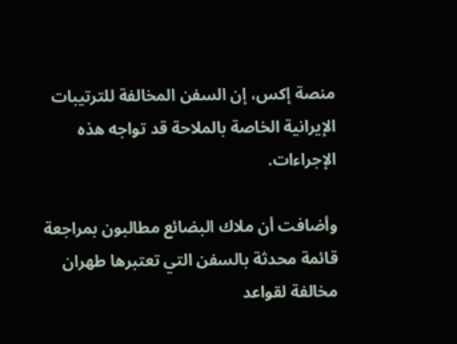منصة إكس، إن السفن المخالفة للترتيبات الإيرانية الخاصة بالملاحة قد تواجه هذه الإجراءات.

وأضافت أن ملاك البضائع مطالبون بمراجعة قائمة محدثة بالسفن التي تعتبرها طهران مخالفة لقواعد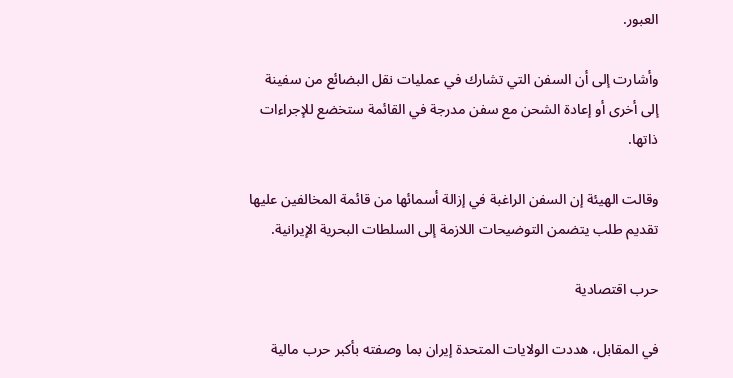العبور.

وأشارت إلى أن السفن التي تشارك في عمليات نقل البضائع من سفينة إلى أخرى أو إعادة الشحن مع سفن مدرجة في القائمة ستخضع للإجراءات ذاتها.

وقالت الهيئة إن السفن الراغبة في إزالة أسمائها من قائمة المخالفين عليها تقديم طلب يتضمن التوضيحات اللازمة إلى السلطات البحرية الإيرانية.

حرب اقتصادية

في المقابل، هددت الولايات المتحدة إيران بما وصفته بأكبر حرب مالية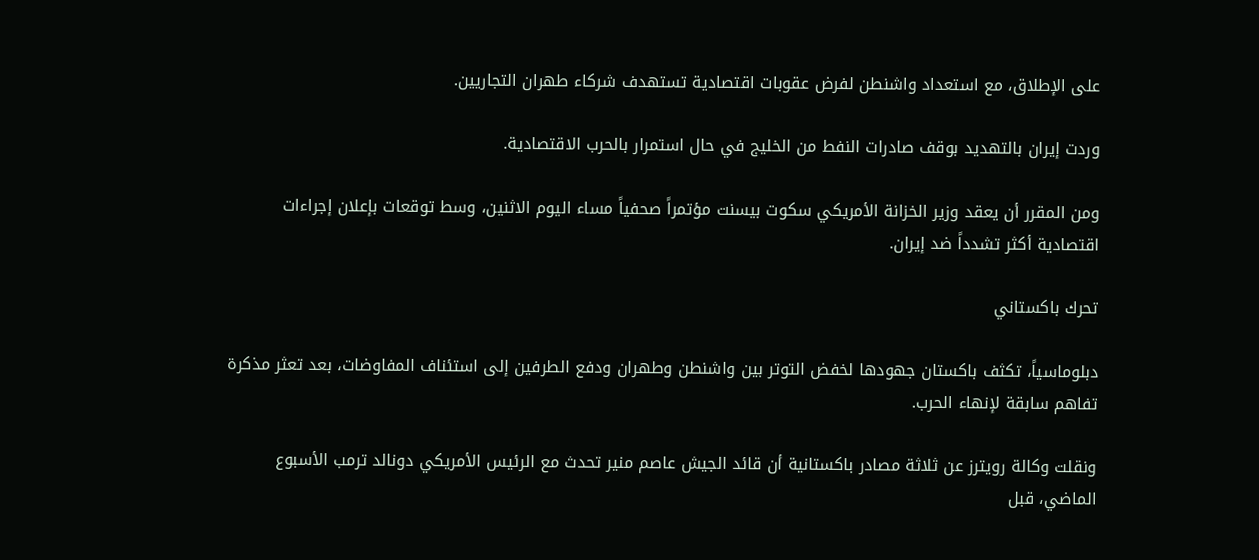على الإطلاق، مع استعداد واشنطن لفرض عقوبات اقتصادية تستهدف شركاء طهران التجاريين.

وردت إيران بالتهديد بوقف صادرات النفط من الخليج في حال استمرار بالحرب الاقتصادية.

ومن المقرر أن يعقد وزير الخزانة الأمريكي سكوت بيسنت مؤتمراً صحفياً مساء اليوم الاثنين، وسط توقعات بإعلان إجراءات اقتصادية أكثر تشدداً ضد إيران.

تحرك باكستاني

دبلوماسياً، تكثف باكستان جهودها لخفض التوتر بين واشنطن وطهران ودفع الطرفين إلى استئناف المفاوضات، بعد تعثر مذكرة تفاهم سابقة لإنهاء الحرب.

ونقلت وكالة رويترز عن ثلاثة مصادر باكستانية أن قائد الجيش عاصم منير تحدث مع الرئيس الأمريكي دونالد ترمب الأسبوع الماضي، قبل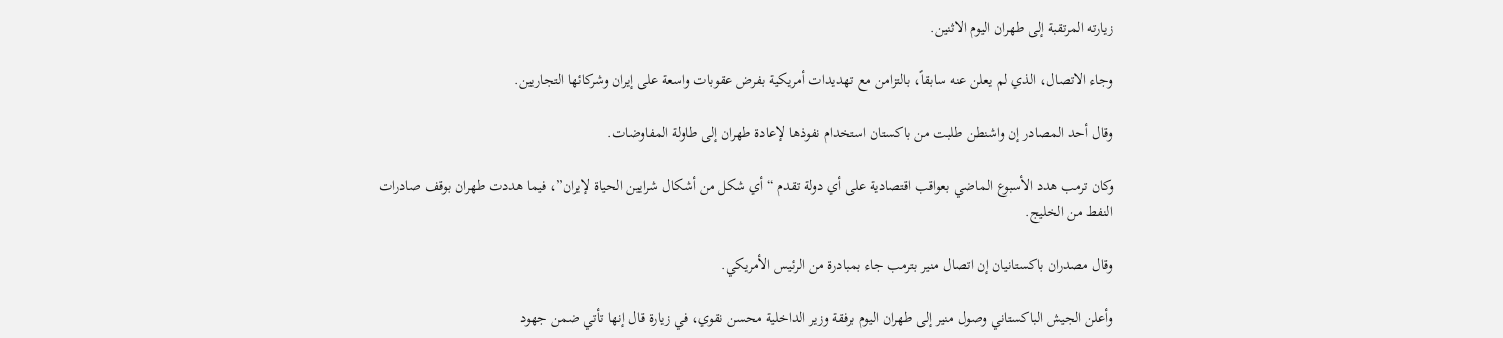زيارته المرتقبة إلى طهران اليوم الاثنين.

وجاء الاتصال، الذي لم يعلن عنه سابقاً، بالتزامن مع تهديدات أمريكية بفرض عقوبات واسعة على إيران وشركائها التجاريين.

وقال أحد المصادر إن واشنطن طلبت من باكستان استخدام نفوذها لإعادة طهران إلى طاولة المفاوضات.

وكان ترمب هدد الأسبوع الماضي بعواقب اقتصادية على أي دولة تقدم “أي شكل من أشكال شرايين الحياة لإيران”، فيما هددت طهران بوقف صادرات النفط من الخليج.

وقال مصدران باكستانيان إن اتصال منير بترمب جاء بمبادرة من الرئيس الأمريكي.

وأعلن الجيش الباكستاني وصول منير إلى طهران اليوم برفقة وزير الداخلية محسن نقوي، في زيارة قال إنها تأتي ضمن جهود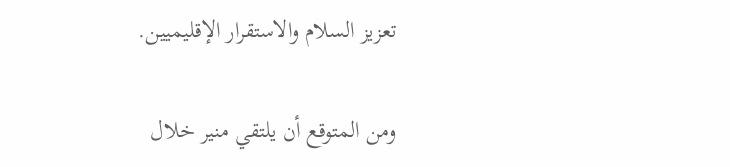تعزيز السلام والاستقرار الإقليميين.

ومن المتوقع أن يلتقي منير خلال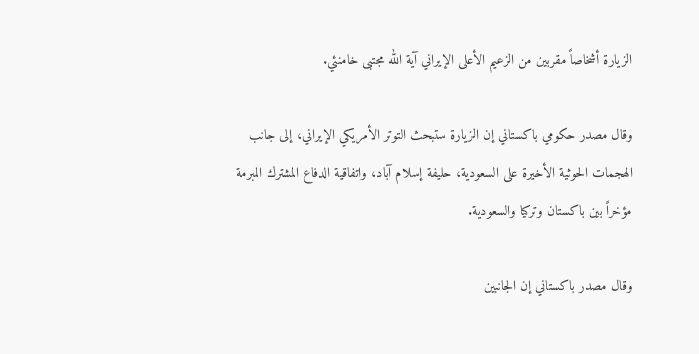الزيارة أشخاصاً مقربين من الزعيم الأعلى الإيراني آية الله مجتبى خامنئي.

وقال مصدر حكومي باكستاني إن الزيارة ستبحث التوتر الأمريكي الإيراني، إلى جانب الهجمات الحوثية الأخيرة على السعودية، حليفة إسلام آباد، واتفاقية الدفاع المشترك المبرمة مؤخراً بين باكستان وتركيا والسعودية.

وقال مصدر باكستاني إن الجانبين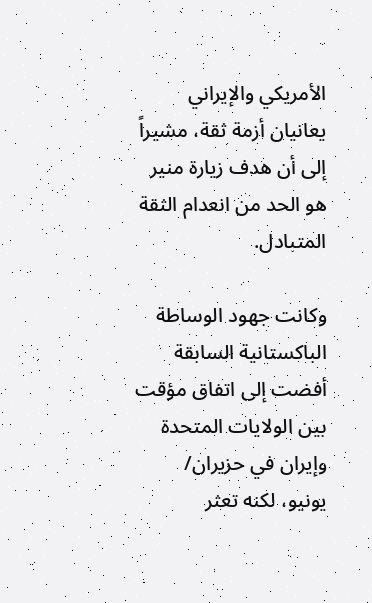الأمريكي والإيراني يعانيان أزمة ثقة، مشيراً إلى أن هدف زيارة منير هو الحد من انعدام الثقة المتبادل.

وكانت جهود الوساطة الباكستانية السابقة أفضت إلى اتفاق مؤقت بين الولايات المتحدة وإيران في حزيران/ يونيو، لكنه تعثر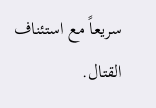سريعاً مع استئناف القتال.